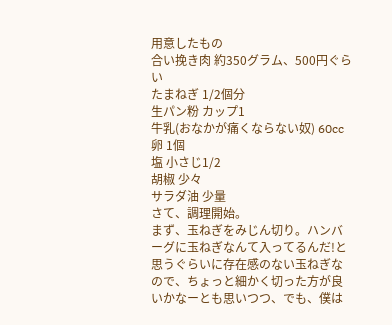用意したもの
合い挽き肉 約350グラム、500円ぐらい
たまねぎ 1/2個分
生パン粉 カップ1
牛乳(おなかが痛くならない奴) 60cc
卵 1個
塩 小さじ1/2
胡椒 少々
サラダ油 少量
さて、調理開始。
まず、玉ねぎをみじん切り。ハンバーグに玉ねぎなんて入ってるんだ!と思うぐらいに存在感のない玉ねぎなので、ちょっと細かく切った方が良いかなーとも思いつつ、でも、僕は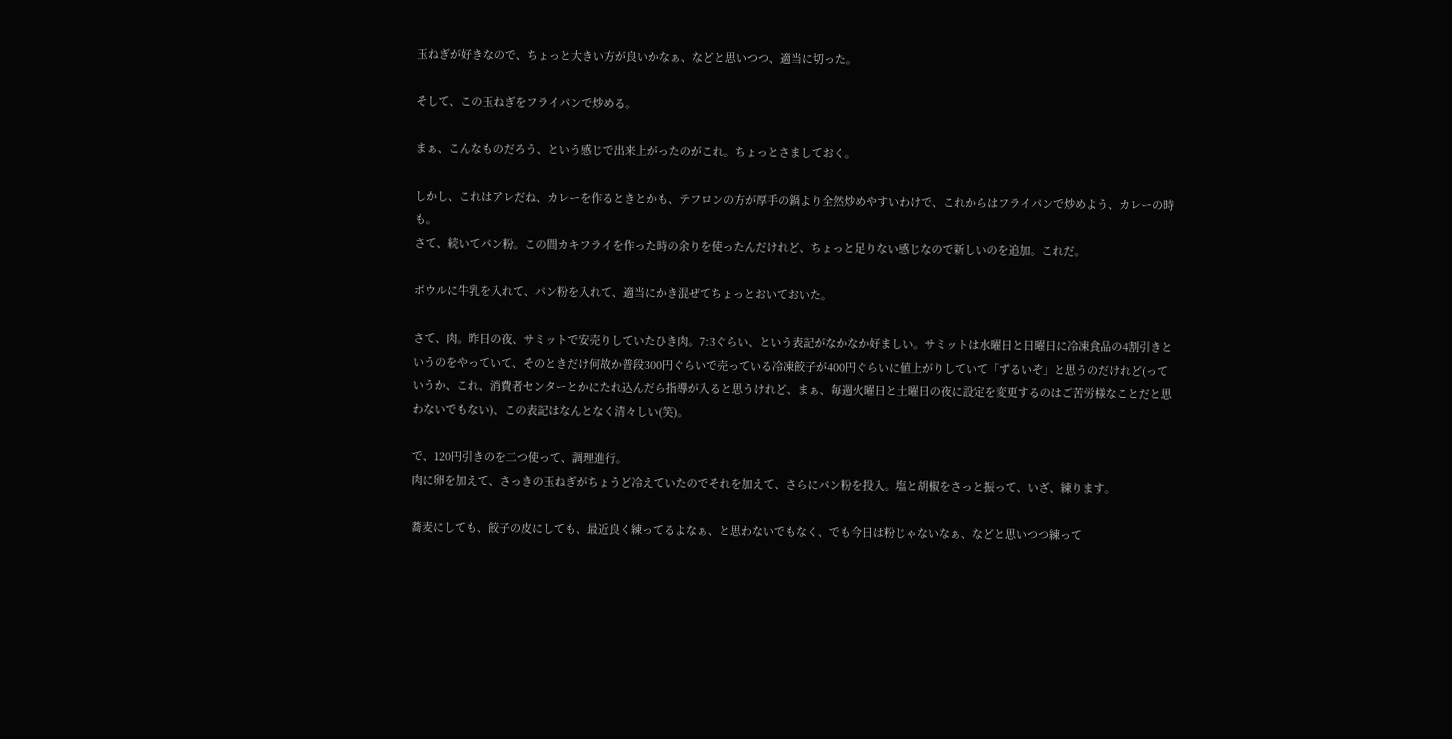玉ねぎが好きなので、ちょっと大きい方が良いかなぁ、などと思いつつ、適当に切った。

そして、この玉ねぎをフライパンで炒める。

まぁ、こんなものだろう、という感じで出来上がったのがこれ。ちょっとさましておく。

しかし、これはアレだね、カレーを作るときとかも、テフロンの方が厚手の鍋より全然炒めやすいわけで、これからはフライパンで炒めよう、カレーの時も。
さて、続いてパン粉。この間カキフライを作った時の余りを使ったんだけれど、ちょっと足りない感じなので新しいのを追加。これだ。

ボウルに牛乳を入れて、パン粉を入れて、適当にかき混ぜてちょっとおいておいた。

さて、肉。昨日の夜、サミットで安売りしていたひき肉。7:3ぐらい、という表記がなかなか好ましい。サミットは水曜日と日曜日に冷凍食品の4割引きというのをやっていて、そのときだけ何故か普段300円ぐらいで売っている冷凍餃子が400円ぐらいに値上がりしていて「ずるいぞ」と思うのだけれど(っていうか、これ、消費者センターとかにたれ込んだら指導が入ると思うけれど、まぁ、毎週火曜日と土曜日の夜に設定を変更するのはご苦労様なことだと思わないでもない)、この表記はなんとなく清々しい(笑)。

で、120円引きのを二つ使って、調理進行。
肉に卵を加えて、さっきの玉ねぎがちょうど冷えていたのでそれを加えて、さらにパン粉を投入。塩と胡椒をさっと振って、いざ、練ります。

蕎麦にしても、餃子の皮にしても、最近良く練ってるよなぁ、と思わないでもなく、でも今日は粉じゃないなぁ、などと思いつつ練って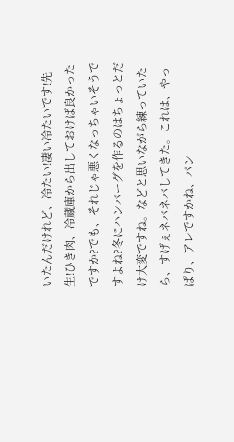いたんだけれど、冷たい!凄い冷たいです!先生!ひき肉、冷蔵庫から出しておけば良かったですか?でも、それじゃ悪くなっちゃいそうですよね?冬にハンバーグを作るのはちょっとだけ大変ですね。などと思いながら練っていたら、すげぇネバネバしてきた。これは、やっぱり、アレですかね、パン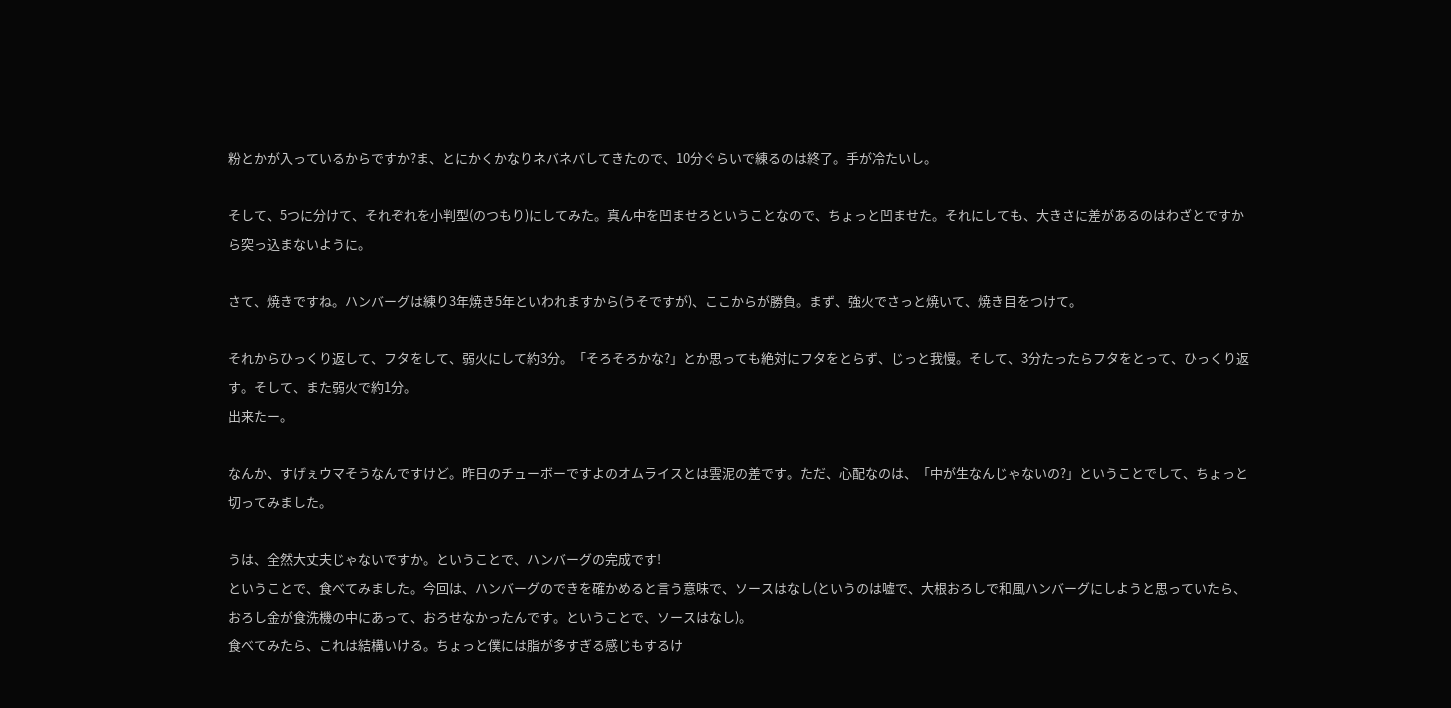粉とかが入っているからですか?ま、とにかくかなりネバネバしてきたので、10分ぐらいで練るのは終了。手が冷たいし。

そして、5つに分けて、それぞれを小判型(のつもり)にしてみた。真ん中を凹ませろということなので、ちょっと凹ませた。それにしても、大きさに差があるのはわざとですから突っ込まないように。

さて、焼きですね。ハンバーグは練り3年焼き5年といわれますから(うそですが)、ここからが勝負。まず、強火でさっと焼いて、焼き目をつけて。

それからひっくり返して、フタをして、弱火にして約3分。「そろそろかな?」とか思っても絶対にフタをとらず、じっと我慢。そして、3分たったらフタをとって、ひっくり返す。そして、また弱火で約1分。
出来たー。

なんか、すげぇウマそうなんですけど。昨日のチューボーですよのオムライスとは雲泥の差です。ただ、心配なのは、「中が生なんじゃないの?」ということでして、ちょっと切ってみました。

うは、全然大丈夫じゃないですか。ということで、ハンバーグの完成です!
ということで、食べてみました。今回は、ハンバーグのできを確かめると言う意味で、ソースはなし(というのは嘘で、大根おろしで和風ハンバーグにしようと思っていたら、おろし金が食洗機の中にあって、おろせなかったんです。ということで、ソースはなし)。
食べてみたら、これは結構いける。ちょっと僕には脂が多すぎる感じもするけ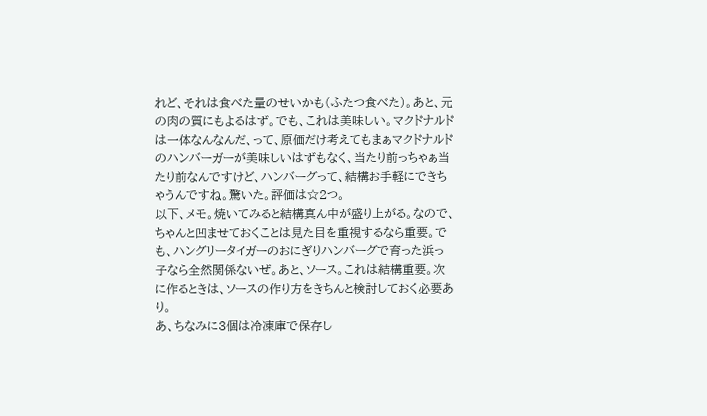れど、それは食べた量のせいかも(ふたつ食べた)。あと、元の肉の質にもよるはず。でも、これは美味しい。マクドナルドは一体なんなんだ、って、原価だけ考えてもまぁマクドナルドのハンバーガーが美味しいはずもなく、当たり前っちゃぁ当たり前なんですけど、ハンバーグって、結構お手軽にできちゃうんですね。驚いた。評価は☆2つ。
以下、メモ。焼いてみると結構真ん中が盛り上がる。なので、ちゃんと凹ませておくことは見た目を重視するなら重要。でも、ハングリータイガーのおにぎりハンバーグで育った浜っ子なら全然関係ないぜ。あと、ソース。これは結構重要。次に作るときは、ソースの作り方をきちんと検討しておく必要あり。
あ、ちなみに3個は冷凍庫で保存し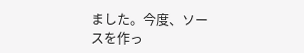ました。今度、ソースを作っ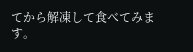てから解凍して食べてみます。